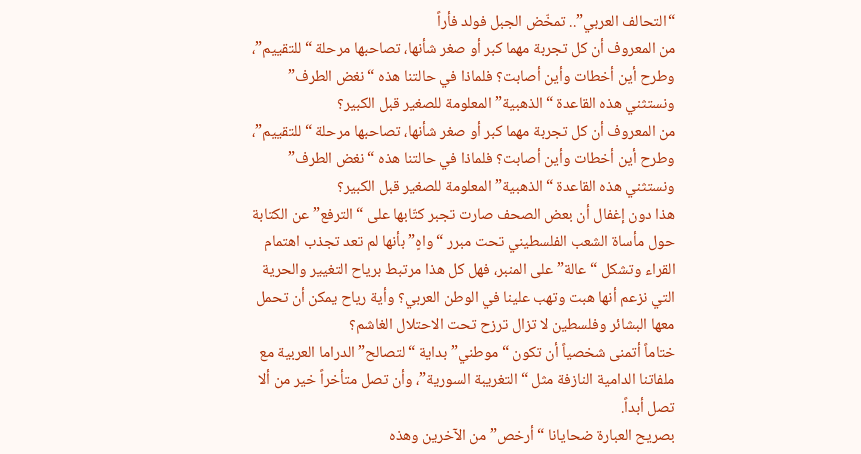“التحالف العربي”.. تمخّض الجبل فولد فأراً
من المعروف أن كل تجربة مهما كبر أو صغر شأنها، تصاحبها مرحلة “للتقييم”، وطرح أين أخطات وأين أصابت؟ فلماذا في حالتنا هذه “نغض الطرف” ونستثني هذه القاعدة “الذهبية” المعلومة للصغير قبل الكبير؟
من المعروف أن كل تجربة مهما كبر أو صغر شأنها، تصاحبها مرحلة “للتقييم”، وطرح أين أخطات وأين أصابت؟ فلماذا في حالتنا هذه “نغض الطرف” ونستثني هذه القاعدة “الذهبية” المعلومة للصغير قبل الكبير؟
هذا دون إغفال أن بعض الصحف صارت تجبر كتّابها على “الترفع” عن الكتابة حول مأساة الشعب الفلسطيني تحت مبرر “واهٍ” بأنها لم تعد تجذب اهتمام القراء وتشكل “عالة” على المنبر، فهل كل هذا مرتبط برياح التغيير والحرية التي نزعم أنها هبت وتهب علينا في الوطن العربي؟ وأية رياح يمكن أن تحمل معها البشائر وفلسطين لا تزال ترزح تحت الاحتلال الغاشم؟
ختاماً أتمنى شخصياً أن تكون “موطني” بداية “لتصالح” الدراما العربية مع ملفاتنا الدامية النازفة مثل “التغريبة السورية”، وأن تصل متأخراً خير من ألا تصل أبداً.
بصريح العبارة ضحايانا “أرخص” من الآخرين وهذه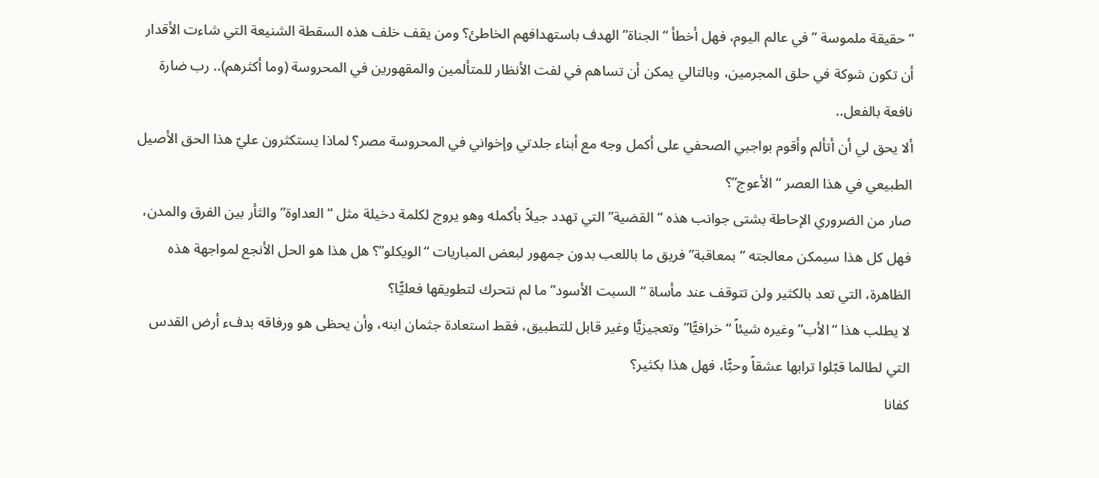“حقيقة ملموسة ” في عالم اليوم، فهل أخطأ “الجناة” الهدف باستهدافهم الخاطئ؟ ومن يقف خلف هذه السقطة الشنيعة التي شاءت الأقدار أن تكون شوكة في حلق المجرمين، وبالتالي يمكن أن تساهم في لفت الأنظار للمتألمين والمقهورين في المحروسة (وما أكثرهم).. رب ضارة نافعة بالفعل..
ألا يحق لي أن أتألم وأقوم بواجبي الصحفي على أكمل وجه مع أبناء جلدتي وإخواني في المحروسة مصر؟ لماذا يستكثرون عليّ هذا الحق الأصيل الطبيعي في هذا العصر “الأعوج”؟
صار من الضروري الإحاطة بشتى جوانب هذه “القضية” التي تهدد جيلاً بأكمله وهو يروج لكلمة دخيلة مثل “العداوة” والثأر بين الفرق والمدن، فهل كل هذا سيمكن معالجته “بمعاقبة” فريق ما باللعب بدون جمهور لبعض المباريات “الويكلو”؟ هل هذا هو الحل الأنجع لمواجهة هذه الظاهرة، التي تعد بالكثير ولن تتوقف عند مأساة “السبت الأسود” ما لم نتحرك لتطويقها فعليًّا؟
لا يطلب هذا “الأب” وغيره شيئاً “خرافيًّا” وتعجيزيًّا وغير قابل للتطبيق، فقط استعادة جثمان ابنه، وأن يحظى هو ورفاقه بدفء أرض القدس التي لطالما قبّلوا ترابها عشقاً وحبًّا، فهل هذا بكثير؟
كفانا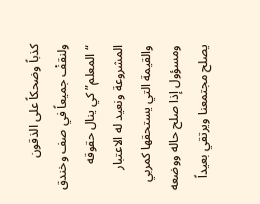كذباً وضحكاً على الذقون ولنقفْ جميعاً في صف وخندق “المعلم” كي ينال حقوقه المشروعة ونعيد له الاعتبار والقيمة التي يستحقها كمربي ومسؤول إذا صلح حاله ووضعه يصلح مجتمعنا ويرتقي بعيداً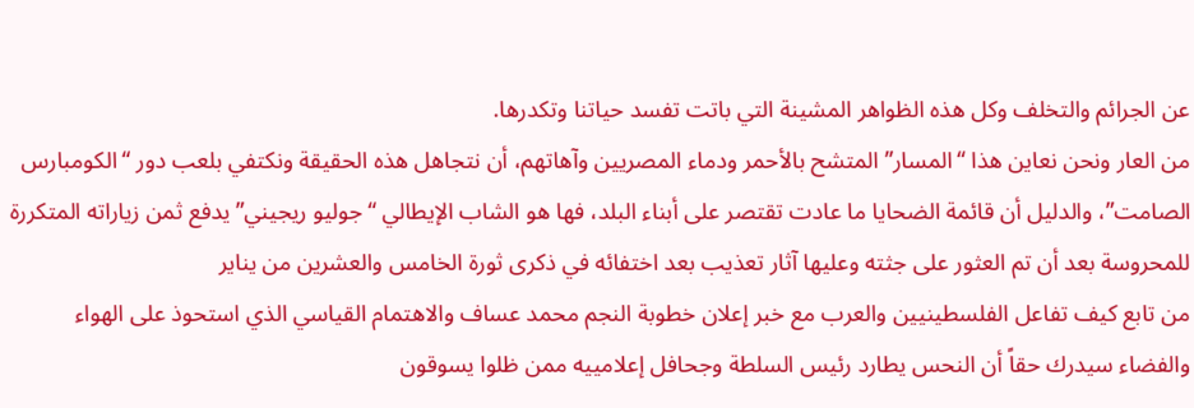عن الجرائم والتخلف وكل هذه الظواهر المشينة التي باتت تفسد حياتنا وتكدرها.
من العار ونحن نعاين هذا “المسار” المتشح بالأحمر ودماء المصريين وآهاتهم، أن نتجاهل هذه الحقيقة ونكتفي بلعب دور “الكومبارس الصامت”، والدليل أن قائمة الضحايا ما عادت تقتصر على أبناء البلد، فها هو الشاب الإيطالي “جوليو ريجيني” يدفع ثمن زياراته المتكررة للمحروسة بعد أن تم العثور على جثته وعليها آثار تعذيب بعد اختفائه في ذكرى ثورة الخامس والعشرين من يناير
من تابع كيف تفاعل الفلسطينيين والعرب مع خبر إعلان خطوبة النجم محمد عساف والاهتمام القياسي الذي استحوذ على الهواء والفضاء سيدرك حقاً أن النحس يطارد رئيس السلطة وجحافل إعلامييه ممن ظلوا يسوقون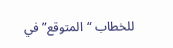للخطاب “المتوقع” في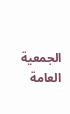الجمعية العامة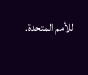للأمم المتحدة.